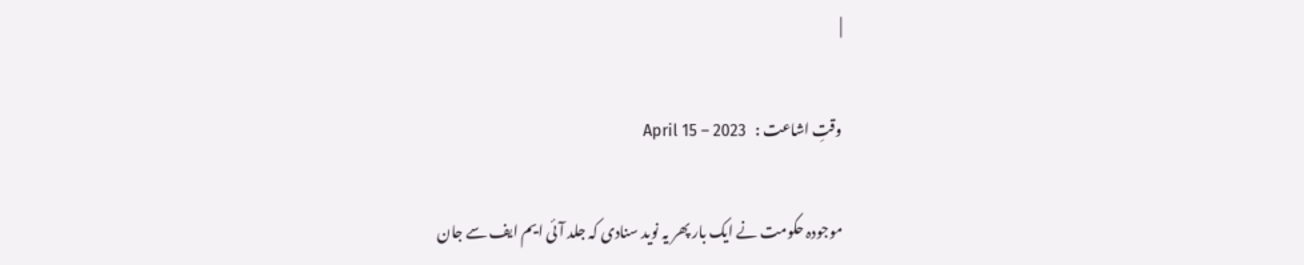|

وقتِ اشاعت :   April 15 – 2023

موجودہ حکومت نے ایک بار پھر یہ نوید سنادی کہ جلد آئی ایم ایف سے جان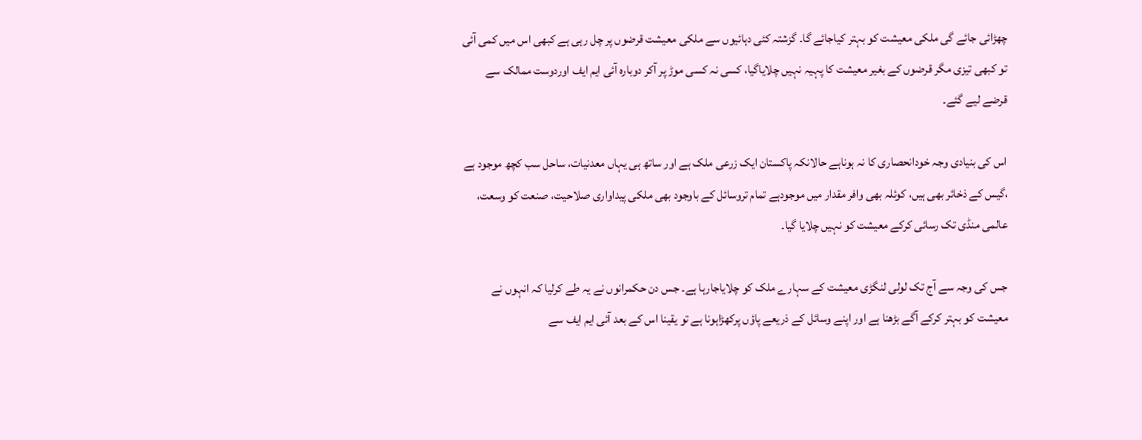چھڑائی جائے گی ملکی معیشت کو بہتر کیاجائے گا۔ گزشتہ کئی دہائیوں سے ملکی معیشت قرضوں پر چل رہی ہے کبھی اس میں کمی آئی تو کبھی تیزی مگر قرضوں کے بغیر معیشت کا پہیہ نہیں چلایاگیا، کسی نہ کسی موڑ پر آکر دوبارہ آئی ایم ایف اوردوست ممالک سے قرضے لیے گئے۔

اس کی بنیادی وجہ خودانحصاری کا نہ ہوناہے حالانکہ پاکستان ایک زرعی ملک ہے اور ساتھ ہی یہاں معدنیات، ساحل سب کچھ موجود ہے ،گیس کے ذخائر بھی ہیں، کوئلہ بھی وافر مقدار میں موجودہے تمام تروسائل کے باوجود بھی ملکی پیداواری صلاحیت، صنعت کو وسعت، عالمی منڈی تک رسائی کرکے معیشت کو نہیں چلایا گیا۔

جس کی وجہ سے آج تک لولی لنگڑی معیشت کے سہارے ملک کو چلایاجارہا ہے۔ جس دن حکمرانوں نے یہ طے کرلیا کہ انہوں نے معیشت کو بہتر کرکے آگے بڑھنا ہے اور اپنے وسائل کے ذریعے پاؤں پرکھڑاہونا ہے تو یقینا اس کے بعد آئی ایم ایف سے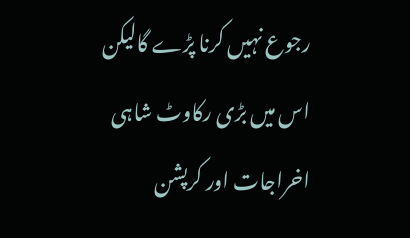رجوع نہیں کرنا پڑے گالیکن اس میں بڑی رکاوٹ شاہی اخراجات اور کرپشن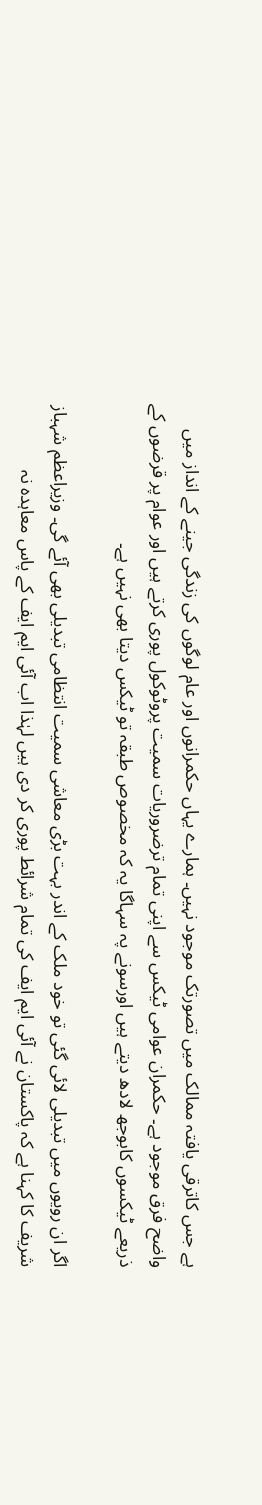ہے جس کاترقی یافتہ ممالک میں تصورتک موجود نہیں۔ ہمارے یہاں حکمرانوں اور عام لوگوں کی زندگی جینے کے انداز میں واضح فرق موجود ہے۔ حکمران عوامی ٹیکس سے اپنی تمام ترضروریات سمیت پروٹوکول پوری کرتے ہیں اور عوام پر قرضوں کے ذریعے ٹیکسوں کابوجھ لادھ دیتے ہیں اورسونے پہ سہاگا یہ کہ مخصوص طبقہ تو ٹیکس دیتا بھی نہیں ہے۔

اگر ان رویوں میں تبدیلی لائی گئی تو خود ملک کے اندر بہت بڑی معاشی سمیت انتظامی تبدیلی بھی آئے گی۔ وزیراعظم شہباز شریف کا کہنا ہے کہ پاکستان نے آئی ایم ایف کی تمام شرائط پوری کر دی ہیں لہٰذا اب آئی ایم ایف کے پاس معاہدہ نہ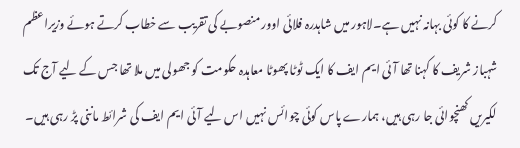کرنے کا کوئی بہانہ نہیں ہے۔لاہور میں شاہدرہ فلائی اوور منصوبے کی تقریب سے خطاب کرتے ہوئے وزیراعظم شہباز شریف کا کہنا تھا آئی ایم ایف کا ایک ٹوٹا پھوٹا معاہدہ حکومت کو جھولی میں ملا تھا جس کے لیے آج تک لکیریں کھنچوائی جا رہی ہیں، ہمارے پاس کوئی چوائس نہیں اس لیے آئی ایم ایف کی شرائط ماننی پڑ رہی ہیں۔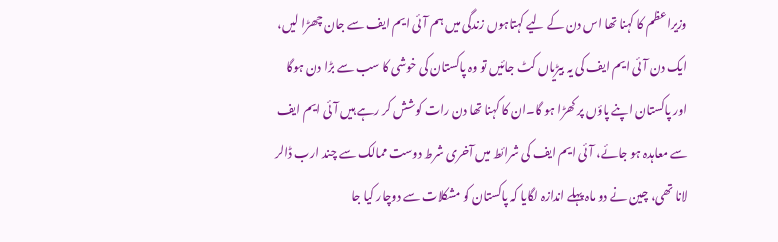وزیراعظم کا کہنا تھا اس دن کے لیے کہتاہوں زندگی میں ہم آئی ایم ایف سے جان چھڑا لیں، ایک دن آئی ایم ایف کی یہ بیڑیاں کٹ جائیں تو وہ پاکستان کی خوشی کا سب سے بڑا دن ہوگا اور پاکستان اپنے پاؤں پر کھڑا ہو گا۔ان کا کہنا تھا دن رات کوشش کر رہے ہیں آئی ایم ایف سے معاہدہ ہو جائے، آئی ایم ایف کی شرائط میں آخری شرط دوست ممالک سے چند ارب ڈالر لانا تھی، چین نے دو ماہ پہلے اندازہ لگایا کہ پاکستان کو مشکلات سے دوچار کیا جا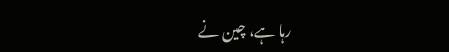رہا ہے، چین نے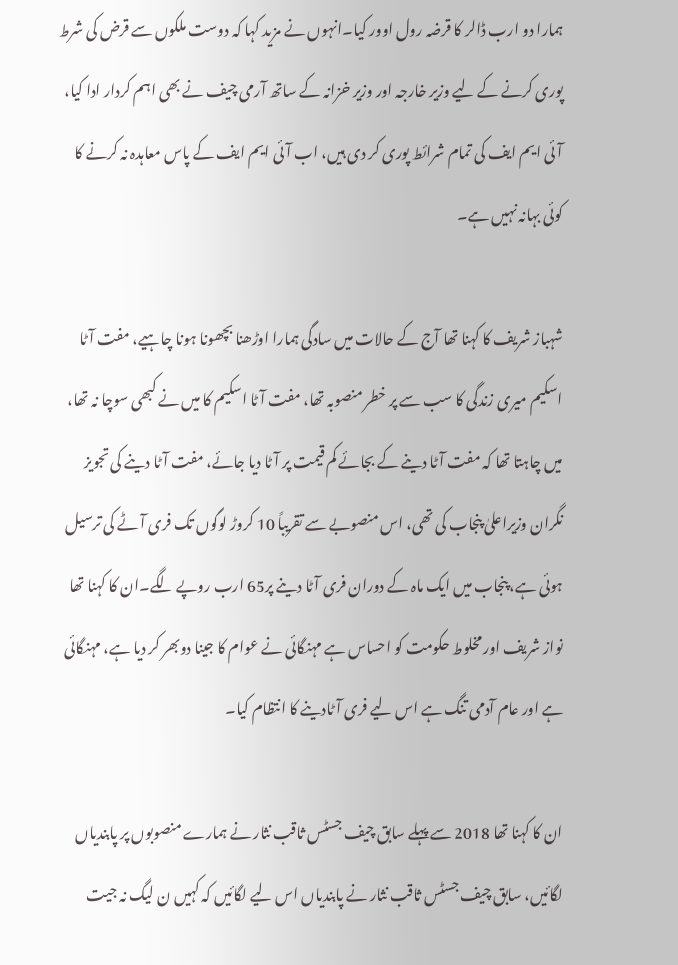ہمارا دو ارب ڈالر کا قرضہ رول اوور کیا۔انہوں نے مزید کہا کہ دوست ملکوں سے قرض کی شرط پوری کرنے کے لیے وزیر خارجہ اور وزیر خزانہ کے ساتھ آرمی چیف نے بھی اہم کردار ادا کیا، آئی ایم ایف کی تمام شرائط پوری کر دی ہیں، اب آئی ایم ایف کے پاس معاہدہ نہ کرنے کا کوئی بہانہ نہیں ہے۔

شہباز شریف کا کہنا تھا آج کے حالات میں سادگی ہمارا اوڑھنا بچھونا ہونا چاہیے، مفت آٹا اسکیم میری زندگی کا سب سے پر خطر منصوبہ تھا، مفت آٹا اسکیم کا میں نے کبھی سوچا نہ تھا، میں چاہتا تھا کہ مفت آٹا دینے کے بجائے کم قیمت پر آٹا دیا جائے، مفت آٹا دینے کی تجویز نگران وزیراعلیٰ پنجاب کی تھی، اس منصوبے سے تقریباً 10 کروڑ لوگوں تک فری آٹے کی ترسیل ہوئی ہے، پنجاب میں ایک ماہ کے دوران فری آٹا دینے پر65 ارب روپے لگے۔ان کا کہنا تھا نواز شریف اور مخلوط حکومت کو احساس ہے مہنگائی نے عوام کا جینا دوبھر کر دیا ہے، مہنگائی ہے اور عام آدمی تنگ ہے اس لیے فری آٹادینے کا انتظام کیا۔

ان کا کہنا تھا 2018 سے پہلے سابق چیف جسٹس ثاقب نثار نے ہمارے منصوبوں پر پابندیاں لگائیں، سابق چیف جسٹس ثاقب نثار نے پابندیاں اس لیے لگائیں کہ کہیں ن لیگ نہ جیت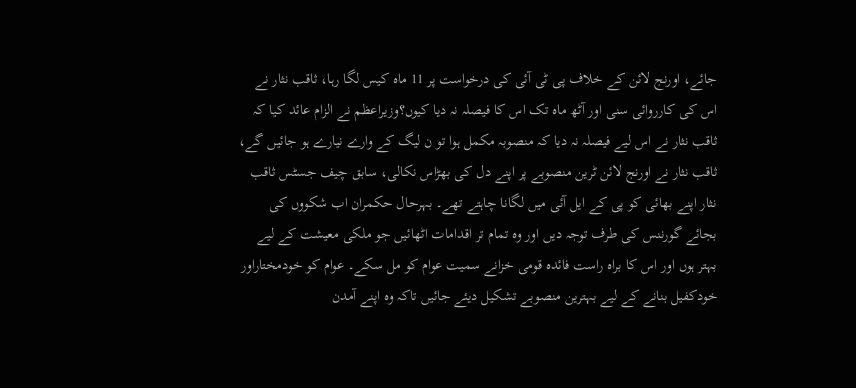جائے، اورنج لائن کے خلاف پی ٹی آئی کی درخواست پر 11 ماہ کیس لگا رہا، ثاقب نثار نے اس کی کارروائی سنی اور آٹھ ماہ تک اس کا فیصلہ نہ دیا کیوں؟وزیراعظم نے الزام عائد کیا کہ ثاقب نثار نے اس لیے فیصلہ نہ دیا کہ منصوبہ مکمل ہوا تو ن لیگ کے وارے نیارے ہو جائیں گے، ثاقب نثار نے اورنج لائن ٹرین منصوبے پر اپنے دل کی بھڑاس نکالی، سابق چیف جسٹس ثاقب نثار اپنے بھائی کو پی کے ایل آئی میں لگانا چاہتے تھے۔ بہرحال حکمران اب شکووں کی بجائے گورننس کی طرف توجہ دیں اور وہ تمام تر اقدامات اٹھائیں جو ملکی معیشت کے لیے بہتر ہوں اور اس کا براہ راست فائدہ قومی خزانے سمیت عوام کو مل سکے۔ عوام کو خودمختاراور خودکفیل بنانے کے لیے بہترین منصوبے تشکیل دیئے جائیں تاکہ وہ اپنے آمدن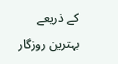کے ذریعے بہترین روزگار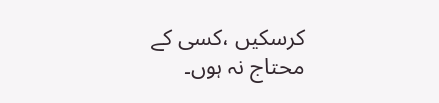کرسکیں ،کسی کے محتاج نہ ہوں۔